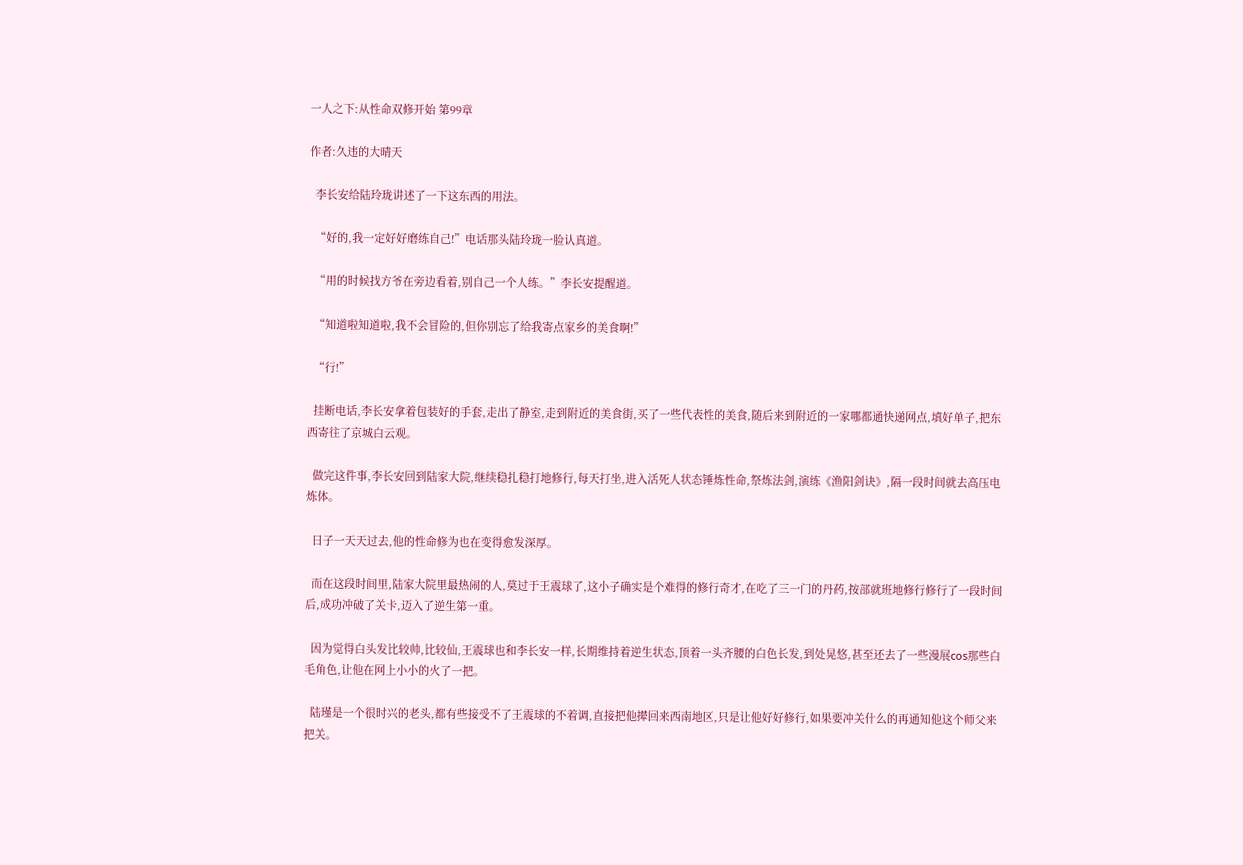一人之下:从性命双修开始 第99章

作者:久违的大晴天

  李长安给陆玲珑讲述了一下这东西的用法。

  “好的,我一定好好磨练自己!”电话那头陆玲珑一脸认真道。

  “用的时候找方爷在旁边看着,别自己一个人练。”李长安提醒道。

  “知道啦知道啦,我不会冒险的,但你别忘了给我寄点家乡的美食啊!”

  “行!”

  挂断电话,李长安拿着包装好的手套,走出了静室,走到附近的美食街,买了一些代表性的美食,随后来到附近的一家哪都通快递网点,填好单子,把东西寄往了京城白云观。

  做完这件事,李长安回到陆家大院,继续稳扎稳打地修行,每天打坐,进入活死人状态锤炼性命,祭炼法剑,演练《渔阳剑诀》,隔一段时间就去高压电炼体。

  日子一天天过去,他的性命修为也在变得愈发深厚。

  而在这段时间里,陆家大院里最热闹的人,莫过于王震球了,这小子确实是个难得的修行奇才,在吃了三一门的丹药,按部就班地修行修行了一段时间后,成功冲破了关卡,迈入了逆生第一重。

  因为觉得白头发比较帅,比较仙,王震球也和李长安一样,长期维持着逆生状态,顶着一头齐腰的白色长发,到处晃悠,甚至还去了一些漫展cos那些白毛角色,让他在网上小小的火了一把。

  陆瑾是一个很时兴的老头,都有些接受不了王震球的不着调,直接把他撵回来西南地区,只是让他好好修行,如果要冲关什么的再通知他这个师父来把关。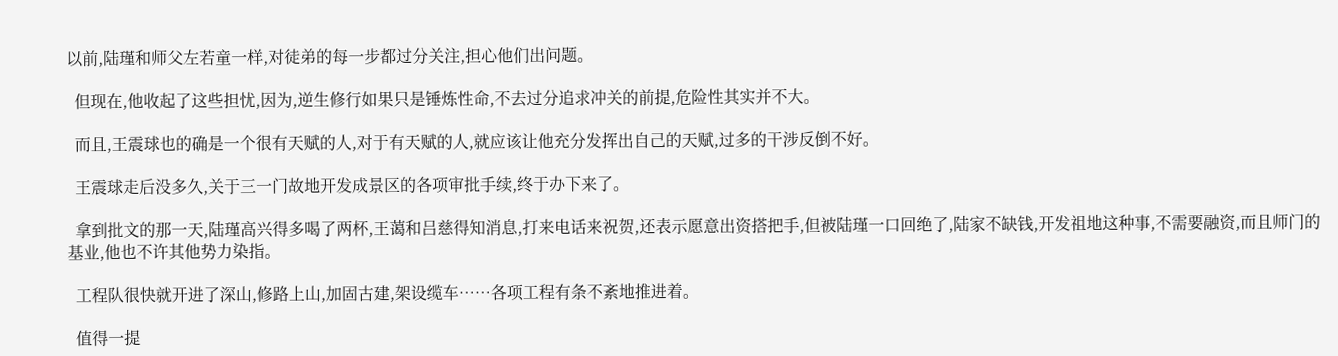以前,陆瑾和师父左若童一样,对徒弟的每一步都过分关注,担心他们出问题。

  但现在,他收起了这些担忧,因为,逆生修行如果只是锤炼性命,不去过分追求冲关的前提,危险性其实并不大。

  而且,王震球也的确是一个很有天赋的人,对于有天赋的人,就应该让他充分发挥出自己的天赋,过多的干涉反倒不好。

  王震球走后没多久,关于三一门故地开发成景区的各项审批手续,终于办下来了。

  拿到批文的那一天,陆瑾高兴得多喝了两杯,王蔼和吕慈得知消息,打来电话来祝贺,还表示愿意出资搭把手,但被陆瑾一口回绝了,陆家不缺钱,开发祖地这种事,不需要融资,而且师门的基业,他也不许其他势力染指。

  工程队很快就开进了深山,修路上山,加固古建,架设缆车……各项工程有条不紊地推进着。

  值得一提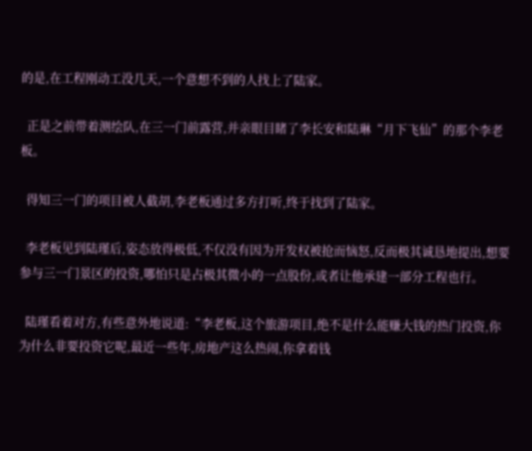的是,在工程刚动工没几天,一个意想不到的人找上了陆家。

  正是之前带着测绘队,在三一门前露营,并亲眼目睹了李长安和陆琳“月下飞仙”的那个李老板。

  得知三一门的项目被人截胡,李老板通过多方打听,终于找到了陆家。

  李老板见到陆瑾后,姿态放得极低,不仅没有因为开发权被抢而恼怒,反而极其诚恳地提出,想要参与三一门景区的投资,哪怕只是占极其微小的一点股份,或者让他承建一部分工程也行。

  陆瑾看着对方,有些意外地说道:“李老板,这个旅游项目,绝不是什么能赚大钱的热门投资,你为什么非要投资它呢,最近一些年,房地产这么热闹,你拿着钱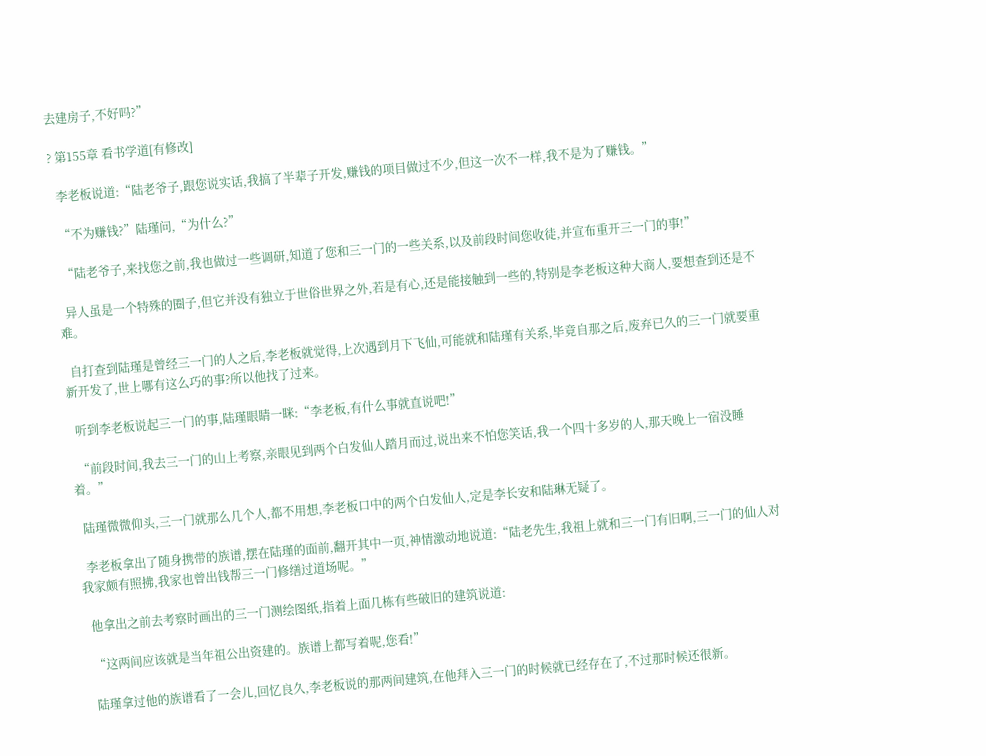去建房子,不好吗?”

? 第155章 看书学道[有修改]

  李老板说道:“陆老爷子,跟您说实话,我搞了半辈子开发,赚钱的项目做过不少,但这一次不一样,我不是为了赚钱。”

  “不为赚钱?”陆瑾问,“为什么?”

  “陆老爷子,来找您之前,我也做过一些调研,知道了您和三一门的一些关系,以及前段时间您收徒,并宣布重开三一门的事!”

  异人虽是一个特殊的圈子,但它并没有独立于世俗世界之外,若是有心,还是能接触到一些的,特别是李老板这种大商人,要想查到还是不难。

  自打查到陆瑾是曾经三一门的人之后,李老板就觉得,上次遇到月下飞仙,可能就和陆瑾有关系,毕竟自那之后,废弃已久的三一门就要重新开发了,世上哪有这么巧的事?所以他找了过来。

  听到李老板说起三一门的事,陆瑾眼睛一眯:“李老板,有什么事就直说吧!”

  “前段时间,我去三一门的山上考察,亲眼见到两个白发仙人踏月而过,说出来不怕您笑话,我一个四十多岁的人,那天晚上一宿没睡着。”

  陆瑾微微仰头,三一门就那么几个人,都不用想,李老板口中的两个白发仙人,定是李长安和陆琳无疑了。

  李老板拿出了随身携带的族谱,摆在陆瑾的面前,翻开其中一页,神情激动地说道:“陆老先生,我祖上就和三一门有旧啊,三一门的仙人对我家颇有照拂,我家也曾出钱帮三一门修缮过道场呢。”

  他拿出之前去考察时画出的三一门测绘图纸,指着上面几栋有些破旧的建筑说道:

  “这两间应该就是当年祖公出资建的。族谱上都写着呢,您看!”

  陆瑾拿过他的族谱看了一会儿,回忆良久,李老板说的那两间建筑,在他拜入三一门的时候就已经存在了,不过那时候还很新。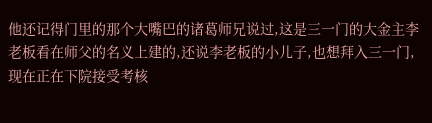他还记得门里的那个大嘴巴的诸葛师兄说过,这是三一门的大金主李老板看在师父的名义上建的,还说李老板的小儿子,也想拜入三一门,现在正在下院接受考核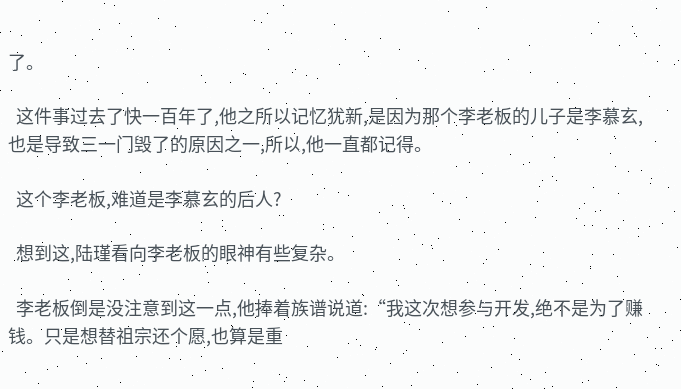了。

  这件事过去了快一百年了,他之所以记忆犹新,是因为那个李老板的儿子是李慕玄,也是导致三一门毁了的原因之一,所以,他一直都记得。

  这个李老板,难道是李慕玄的后人?

  想到这,陆瑾看向李老板的眼神有些复杂。

  李老板倒是没注意到这一点,他捧着族谱说道:“我这次想参与开发,绝不是为了赚钱。只是想替祖宗还个愿,也算是重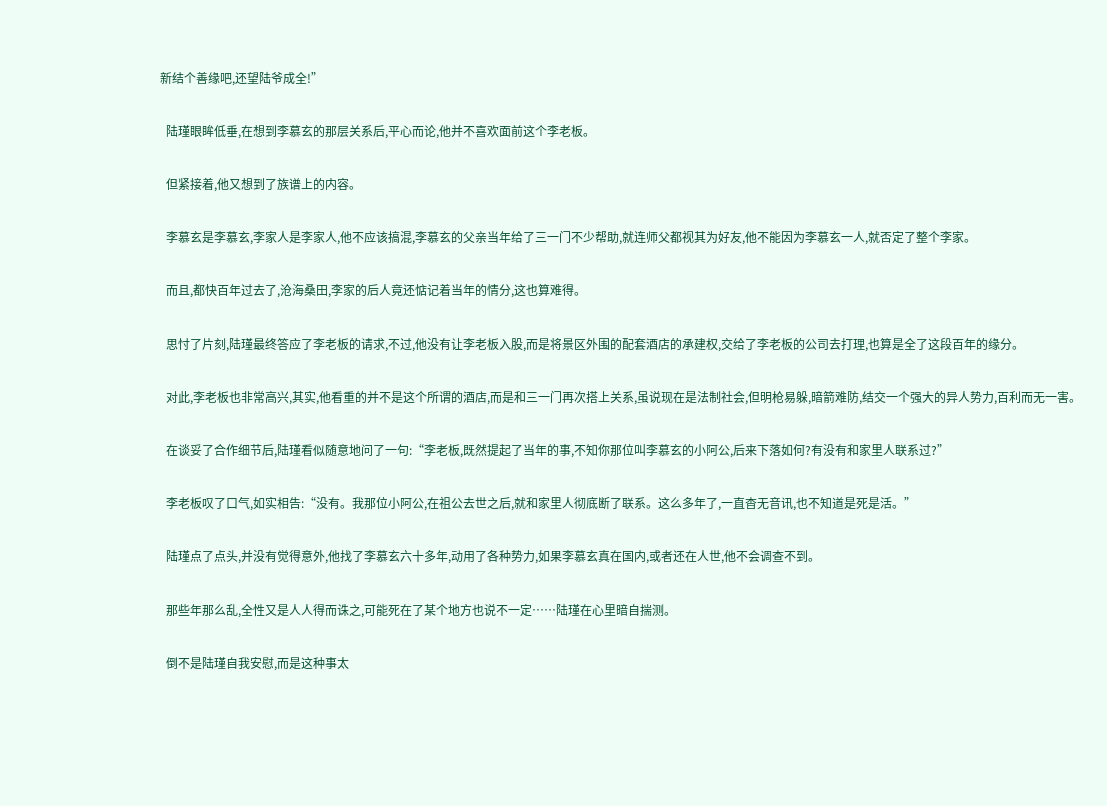新结个善缘吧,还望陆爷成全!”

  陆瑾眼眸低垂,在想到李慕玄的那层关系后,平心而论,他并不喜欢面前这个李老板。

  但紧接着,他又想到了族谱上的内容。

  李慕玄是李慕玄,李家人是李家人,他不应该搞混,李慕玄的父亲当年给了三一门不少帮助,就连师父都视其为好友,他不能因为李慕玄一人,就否定了整个李家。

  而且,都快百年过去了,沧海桑田,李家的后人竟还惦记着当年的情分,这也算难得。

  思忖了片刻,陆瑾最终答应了李老板的请求,不过,他没有让李老板入股,而是将景区外围的配套酒店的承建权,交给了李老板的公司去打理,也算是全了这段百年的缘分。

  对此,李老板也非常高兴,其实,他看重的并不是这个所谓的酒店,而是和三一门再次搭上关系,虽说现在是法制社会,但明枪易躲,暗箭难防,结交一个强大的异人势力,百利而无一害。

  在谈妥了合作细节后,陆瑾看似随意地问了一句:“李老板,既然提起了当年的事,不知你那位叫李慕玄的小阿公,后来下落如何?有没有和家里人联系过?”

  李老板叹了口气,如实相告:“没有。我那位小阿公,在祖公去世之后,就和家里人彻底断了联系。这么多年了,一直杳无音讯,也不知道是死是活。”

  陆瑾点了点头,并没有觉得意外,他找了李慕玄六十多年,动用了各种势力,如果李慕玄真在国内,或者还在人世,他不会调查不到。

  那些年那么乱,全性又是人人得而诛之,可能死在了某个地方也说不一定……陆瑾在心里暗自揣测。

  倒不是陆瑾自我安慰,而是这种事太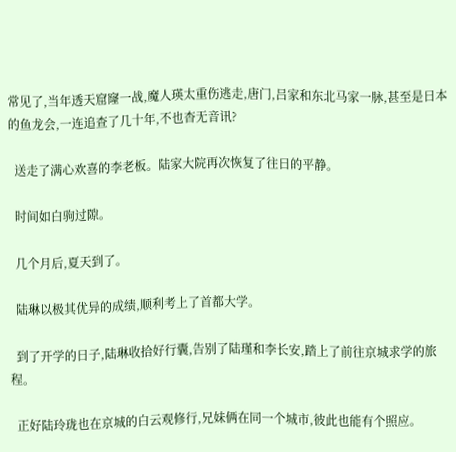常见了,当年透天窟窿一战,魔人瑛太重伤逃走,唐门,吕家和东北马家一脉,甚至是日本的鱼龙会,一连追查了几十年,不也杳无音讯?

  送走了满心欢喜的李老板。陆家大院再次恢复了往日的平静。

  时间如白驹过隙。

  几个月后,夏天到了。

  陆琳以极其优异的成绩,顺利考上了首都大学。

  到了开学的日子,陆琳收拾好行囊,告别了陆瑾和李长安,踏上了前往京城求学的旅程。

  正好陆玲珑也在京城的白云观修行,兄妹俩在同一个城市,彼此也能有个照应。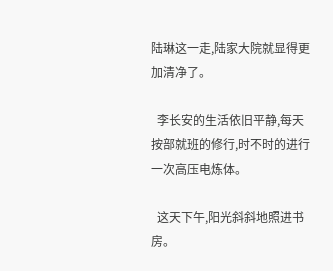陆琳这一走,陆家大院就显得更加清净了。

  李长安的生活依旧平静,每天按部就班的修行,时不时的进行一次高压电炼体。

  这天下午,阳光斜斜地照进书房。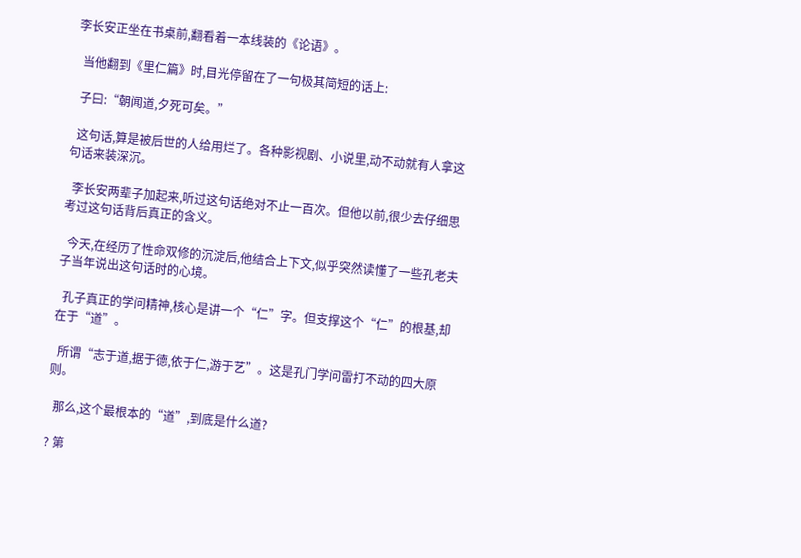李长安正坐在书桌前,翻看着一本线装的《论语》。

  当他翻到《里仁篇》时,目光停留在了一句极其简短的话上:

  子曰:“朝闻道,夕死可矣。”

  这句话,算是被后世的人给用烂了。各种影视剧、小说里,动不动就有人拿这句话来装深沉。

  李长安两辈子加起来,听过这句话绝对不止一百次。但他以前,很少去仔细思考过这句话背后真正的含义。

  今天,在经历了性命双修的沉淀后,他结合上下文,似乎突然读懂了一些孔老夫子当年说出这句话时的心境。

  孔子真正的学问精神,核心是讲一个“仁”字。但支撑这个“仁”的根基,却在于“道”。

  所谓“志于道,据于德,依于仁,游于艺”。这是孔门学问雷打不动的四大原则。

  那么,这个最根本的“道”,到底是什么道?

? 第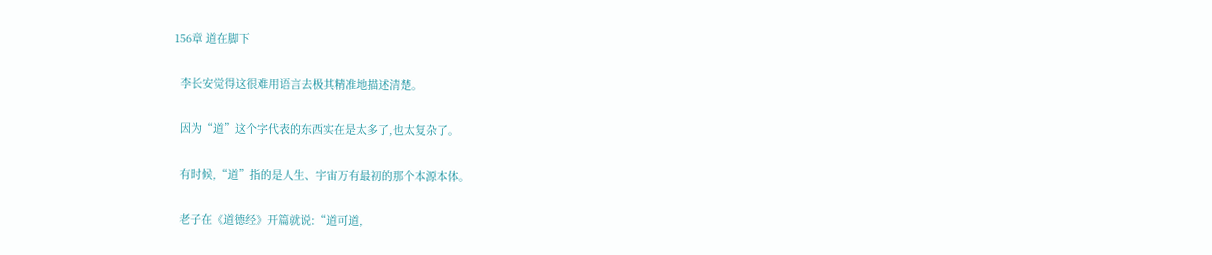156章 道在脚下

  李长安觉得这很难用语言去极其精准地描述清楚。

  因为“道”这个字代表的东西实在是太多了,也太复杂了。

  有时候,“道”指的是人生、宇宙万有最初的那个本源本体。

  老子在《道德经》开篇就说:“道可道,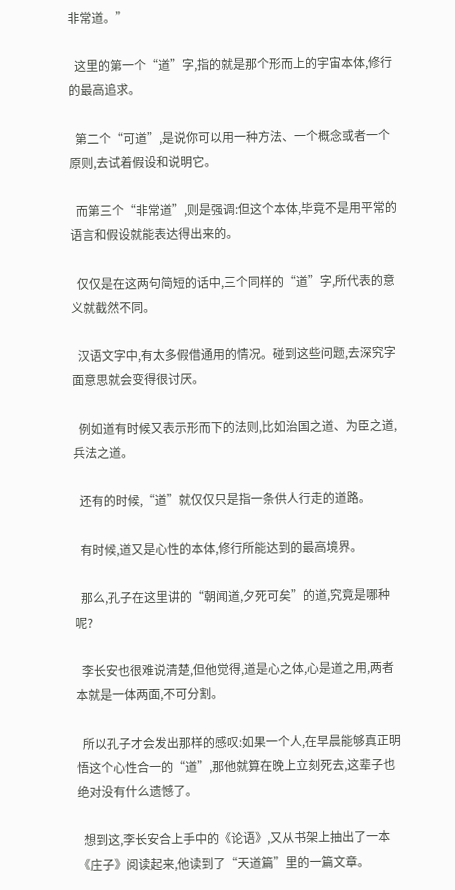非常道。”

  这里的第一个“道”字,指的就是那个形而上的宇宙本体,修行的最高追求。

  第二个“可道”,是说你可以用一种方法、一个概念或者一个原则,去试着假设和说明它。

  而第三个“非常道”,则是强调:但这个本体,毕竟不是用平常的语言和假设就能表达得出来的。

  仅仅是在这两句简短的话中,三个同样的“道”字,所代表的意义就截然不同。

  汉语文字中,有太多假借通用的情况。碰到这些问题,去深究字面意思就会变得很讨厌。

  例如道有时候又表示形而下的法则,比如治国之道、为臣之道,兵法之道。

  还有的时候,“道”就仅仅只是指一条供人行走的道路。

  有时候,道又是心性的本体,修行所能达到的最高境界。

  那么,孔子在这里讲的“朝闻道,夕死可矣”的道,究竟是哪种呢?

  李长安也很难说清楚,但他觉得,道是心之体,心是道之用,两者本就是一体两面,不可分割。

  所以孔子才会发出那样的感叹:如果一个人,在早晨能够真正明悟这个心性合一的“道”,那他就算在晚上立刻死去,这辈子也绝对没有什么遗憾了。

  想到这,李长安合上手中的《论语》,又从书架上抽出了一本《庄子》阅读起来,他读到了“天道篇”里的一篇文章。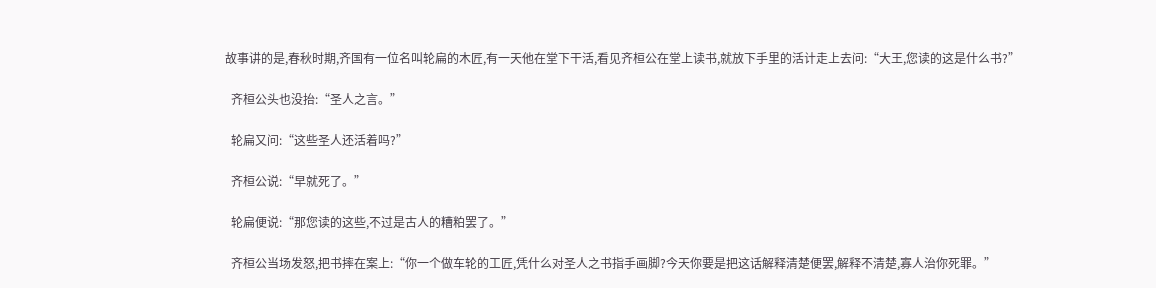故事讲的是,春秋时期,齐国有一位名叫轮扁的木匠,有一天他在堂下干活,看见齐桓公在堂上读书,就放下手里的活计走上去问:“大王,您读的这是什么书?”

  齐桓公头也没抬:“圣人之言。”

  轮扁又问:“这些圣人还活着吗?”

  齐桓公说:“早就死了。”

  轮扁便说:“那您读的这些,不过是古人的糟粕罢了。”

  齐桓公当场发怒,把书摔在案上:“你一个做车轮的工匠,凭什么对圣人之书指手画脚?今天你要是把这话解释清楚便罢,解释不清楚,寡人治你死罪。”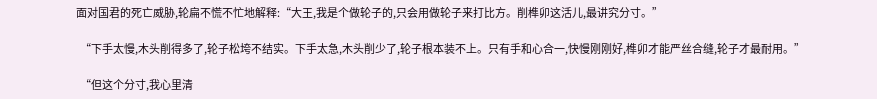面对国君的死亡威胁,轮扁不慌不忙地解释:“大王,我是个做轮子的,只会用做轮子来打比方。削榫卯这活儿,最讲究分寸。”

  “下手太慢,木头削得多了,轮子松垮不结实。下手太急,木头削少了,轮子根本装不上。只有手和心合一,快慢刚刚好,榫卯才能严丝合缝,轮子才最耐用。”

  “但这个分寸,我心里清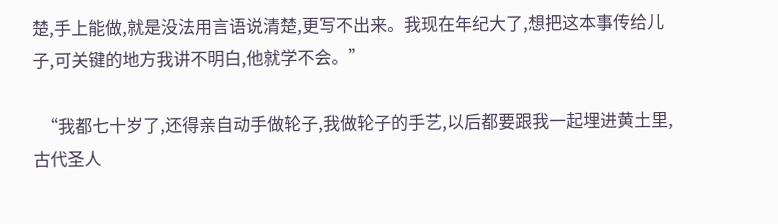楚,手上能做,就是没法用言语说清楚,更写不出来。我现在年纪大了,想把这本事传给儿子,可关键的地方我讲不明白,他就学不会。”

  “我都七十岁了,还得亲自动手做轮子,我做轮子的手艺,以后都要跟我一起埋进黄土里,古代圣人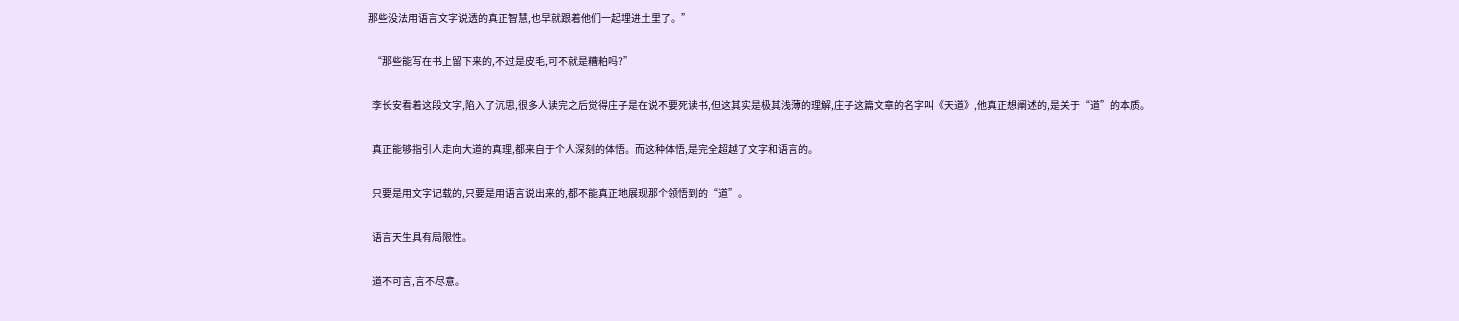那些没法用语言文字说透的真正智慧,也早就跟着他们一起埋进土里了。”

  “那些能写在书上留下来的,不过是皮毛,可不就是糟粕吗?”

  李长安看着这段文字,陷入了沉思,很多人读完之后觉得庄子是在说不要死读书,但这其实是极其浅薄的理解,庄子这篇文章的名字叫《天道》,他真正想阐述的,是关于“道”的本质。

  真正能够指引人走向大道的真理,都来自于个人深刻的体悟。而这种体悟,是完全超越了文字和语言的。

  只要是用文字记载的,只要是用语言说出来的,都不能真正地展现那个领悟到的“道”。

  语言天生具有局限性。

  道不可言,言不尽意。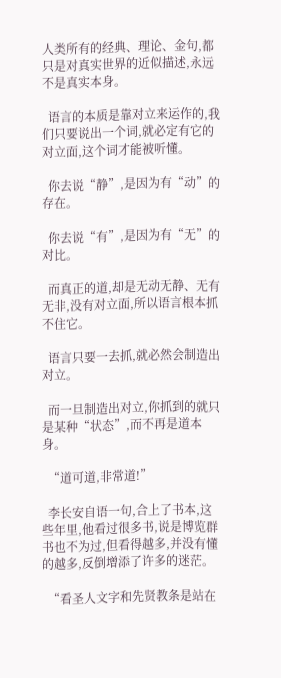人类所有的经典、理论、金句,都只是对真实世界的近似描述,永远不是真实本身。

  语言的本质是靠对立来运作的,我们只要说出一个词,就必定有它的对立面,这个词才能被听懂。

  你去说“静”,是因为有“动”的存在。

  你去说“有”,是因为有“无”的对比。

  而真正的道,却是无动无静、无有无非,没有对立面,所以语言根本抓不住它。

  语言只要一去抓,就必然会制造出对立。

  而一旦制造出对立,你抓到的就只是某种“状态”,而不再是道本身。

  “道可道,非常道!”

  李长安自语一句,合上了书本,这些年里,他看过很多书,说是博览群书也不为过,但看得越多,并没有懂的越多,反倒增添了许多的迷茫。

  “看圣人文字和先贤教条是站在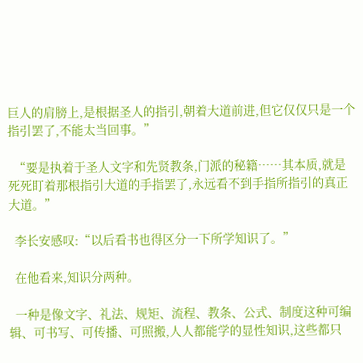巨人的肩膀上,是根据圣人的指引,朝着大道前进,但它仅仅只是一个指引罢了,不能太当回事。”

  “要是执着于圣人文字和先贤教条,门派的秘籍……其本质,就是死死盯着那根指引大道的手指罢了,永远看不到手指所指引的真正大道。”

  李长安感叹:“以后看书也得区分一下所学知识了。”

  在他看来,知识分两种。

  一种是像文字、礼法、规矩、流程、教条、公式、制度这种可编辑、可书写、可传播、可照搬,人人都能学的显性知识,这些都只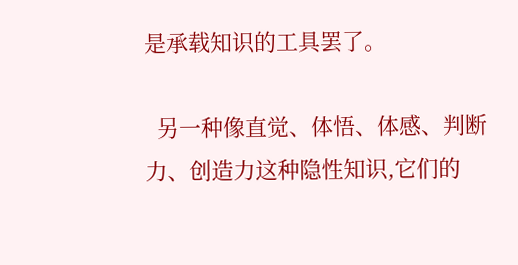是承载知识的工具罢了。

  另一种像直觉、体悟、体感、判断力、创造力这种隐性知识,它们的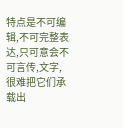特点是不可编辑,不可完整表达,只可意会不可言传,文字,很难把它们承载出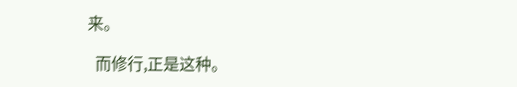来。

  而修行,正是这种。